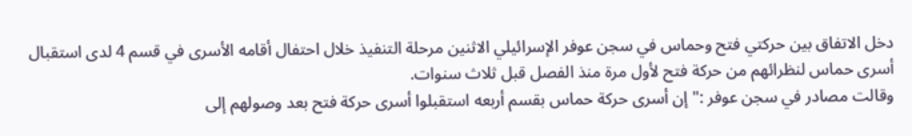دخل الاتفاق بين حركتي فتح وحماس في سجن عوفر الإسرائيلي الاثنين مرحلة التنفيذ خلال احتفال أقامه الأسرى في قسم 4 لدى استقبال أسرى حماس لنظرائهم من حركة فتح لأول مرة منذ الفصل قبل ثلاث سنوات.
وقالت مصادر في سجن عوفر :" إن أسرى حركة حماس بقسم أربعه استقبلوا أسرى حركة فتح بعد وصولهم إلى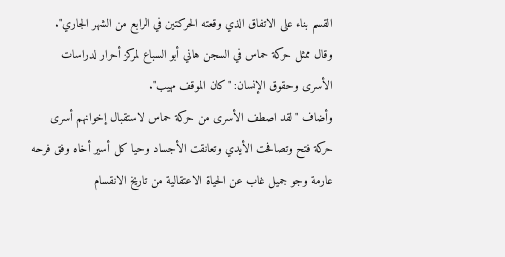القسم بناء على الاتفاق الذي وقعته الحركتين في الرابع من الشهر الجاري".
وقال ممثل حركة حماس في السجن هاني أبو السباع لمركز أحرار لدراسات الأسرى وحقوق الإنسان: "كان الموقف مهيب".
وأضاف "لقد اصطف الأسرى من حركة حماس لاستقبال إخوانهم أسرى حركة فتح وتصافحت الأيدي وتعانقت الأجساد وحيا كل أسير أخاه وفق فرحه عارمة وجو جميل غاب عن الحياة الاعتقالية من تاريخ الانقسام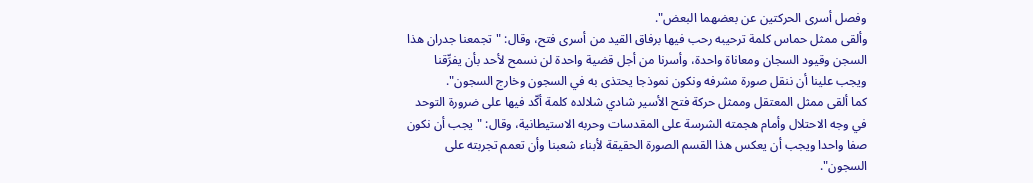وفصل أسرى الحركتين عن بعضهما البعض".
وألقى ممثل حماس كلمة ترحيبه رحب فيها برفاق القيد من أسرى فتح، وقال: "تجمعنا جدران هذا السجن وقيود السجان ومعاناة واحدة، وأسرنا من أجل قضية واحدة لن نسمح لأحد بأن يفرِّقنا ويجب علينا أن ننقل صورة مشرفه ونكون نموذجا يحتذى به في السجون وخارج السجون".
كما ألقى ممثل المعتقل وممثل حركة فتح الأسير شادي شلالده كلمة أكّد فيها على ضرورة التوحد في وجه الاحتلال وأمام هجمته الشرسة على المقدسات وحربه الاستيطانية، وقال: "يجب أن نكون صفا واحدا ويجب أن يعكس هذا القسم الصورة الحقيقة لأبناء شعبنا وأن تعمم تجربته على السجون".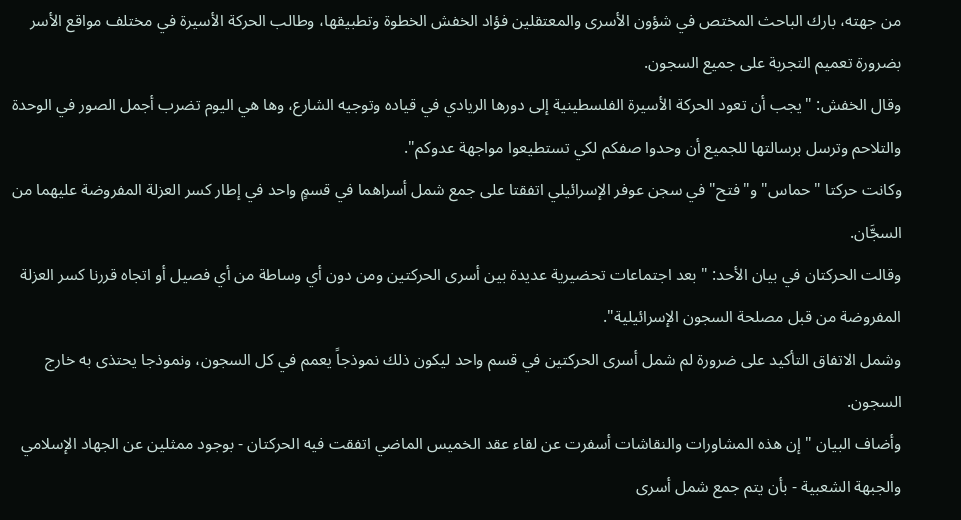من جهته، بارك الباحث المختص في شؤون الأسرى والمعتقلين فؤاد الخفش الخطوة وتطبيقها، وطالب الحركة الأسيرة في مختلف مواقع الأسر بضرورة تعميم التجربة على جميع السجون.
وقال الخفش: "يجب أن تعود الحركة الأسيرة الفلسطينية إلى دورها الريادي في قياده وتوجيه الشارع، وها هي اليوم تضرب أجمل الصور في الوحدة والتلاحم وترسل برسالتها للجميع أن وحدوا صفكم لكي تستطيعوا مواجهة عدوكم".
وكانت حركتا "حماس" و"فتح" في سجن عوفر الإسرائيلي اتفقتا على جمع شمل أسراهما في قسمٍ واحد في إطار كسر العزلة المفروضة عليهما من السجَّان.
وقالت الحركتان في بيان الأحد: " بعد اجتماعات تحضيرية عديدة بين أسرى الحركتين ومن دون أي وساطة من أي فصيل أو اتجاه قررنا كسر العزلة المفروضة من قبل مصلحة السجون الإسرائيلية".
وشمل الاتفاق التأكيد على ضرورة لم شمل أسرى الحركتين في قسم واحد ليكون ذلك نموذجاً يعمم في كل السجون، ونموذجا يحتذى به خارج السجون.
وأضاف البيان " إن هذه المشاورات والنقاشات أسفرت عن لقاء عقد الخميس الماضي اتفقت فيه الحركتان - بوجود ممثلين عن الجهاد الإسلامي والجبهة الشعبية - بأن يتم جمع شمل أسرى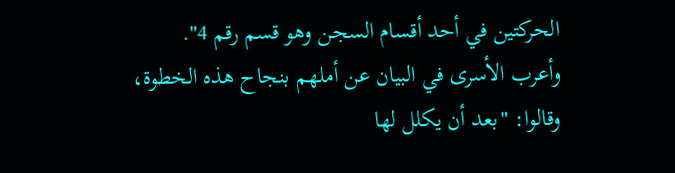الحركتين في أحد أقسام السجن وهو قسم رقم 4".
وأعرب الأسرى في البيان عن أملهم بنجاح هذه الخطوة، وقالوا: "بعد أن يكلل لها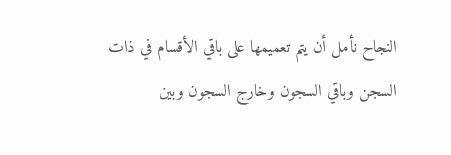النجاح نأمل أن يتم تعميمها على باقي الأقسام في ذات السجن وباقي السجون وخارج السجون وبين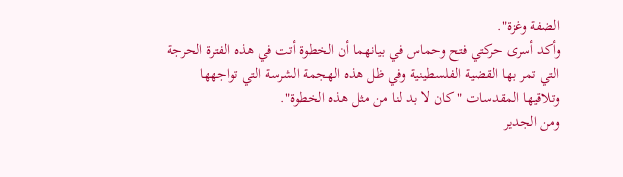الضفة وغزة".
وأكد أسرى حركتي فتح وحماس في بيانهما أن الخطوة أتت في هذه الفترة الحرجة التي تمر بها القضية الفلسطينية وفي ظل هذه الهجمة الشرسة التي تواجهها وتلاقيها المقدسات "كان لا بد لنا من مثل هذه الخطوة".
ومن الجدير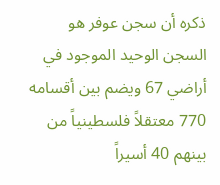ذكره أن سجن عوفر هو السجن الوحيد الموجود في أراضي 67 ويضم بين أقسامه 770 معتقلاً فلسطينياً من بينهم 40 أسيراً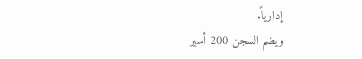إدارياً.
ويضم السجن 200 أسير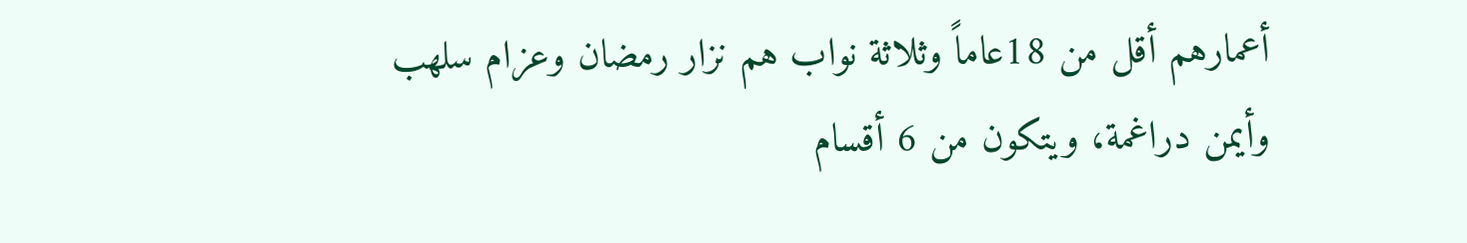أعمارهم أقل من 18عاماً وثلاثة نواب هم نزار رمضان وعزام سلهب وأيمن دراغمة، ويتكون من 6 أقسام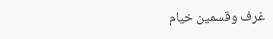غرف وقسمين خيام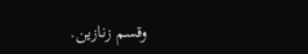وقسم زنازين.